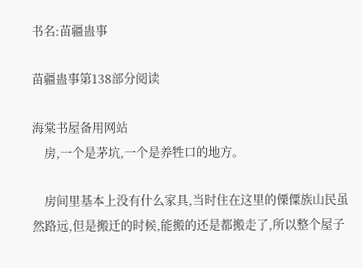书名:苗疆蛊事

苗疆蛊事第138部分阅读

海棠书屋备用网站
    房,一个是茅坑,一个是养牲口的地方。

    房间里基本上没有什么家具,当时住在这里的傈僳族山民虽然路远,但是搬迁的时候,能搬的还是都搬走了,所以整个屋子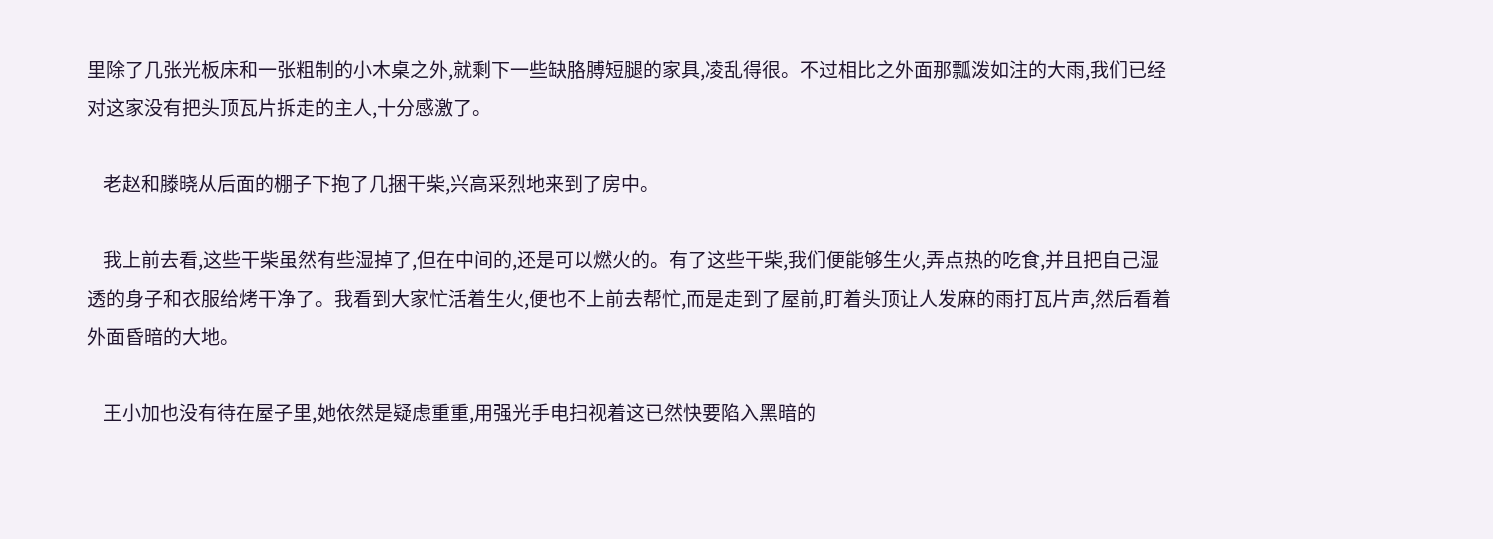里除了几张光板床和一张粗制的小木桌之外,就剩下一些缺胳膊短腿的家具,凌乱得很。不过相比之外面那瓢泼如注的大雨,我们已经对这家没有把头顶瓦片拆走的主人,十分感激了。

    老赵和滕晓从后面的棚子下抱了几捆干柴,兴高采烈地来到了房中。

    我上前去看,这些干柴虽然有些湿掉了,但在中间的,还是可以燃火的。有了这些干柴,我们便能够生火,弄点热的吃食,并且把自己湿透的身子和衣服给烤干净了。我看到大家忙活着生火,便也不上前去帮忙,而是走到了屋前,盯着头顶让人发麻的雨打瓦片声,然后看着外面昏暗的大地。

    王小加也没有待在屋子里,她依然是疑虑重重,用强光手电扫视着这已然快要陷入黑暗的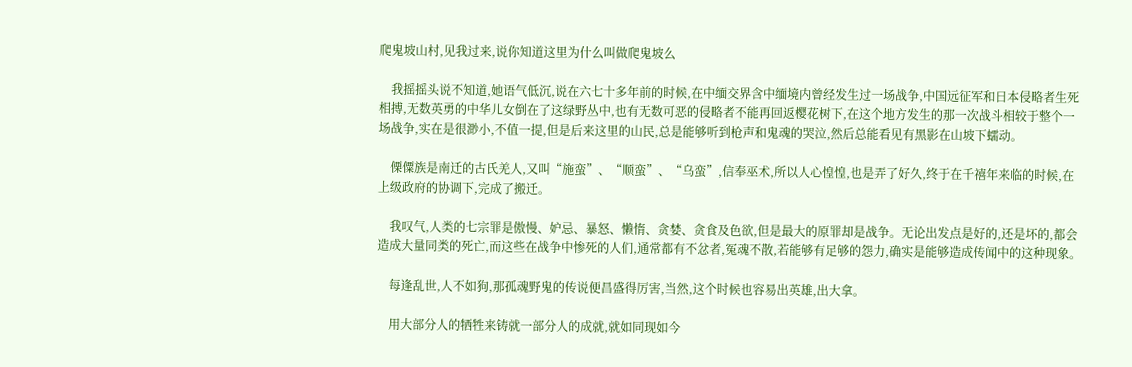爬鬼坡山村,见我过来,说你知道这里为什么叫做爬鬼坡么

    我摇摇头说不知道,她语气低沉,说在六七十多年前的时候,在中缅交界含中缅境内曾经发生过一场战争,中国远征军和日本侵略者生死相搏,无数英勇的中华儿女倒在了这绿野丛中,也有无数可恶的侵略者不能再回返樱花树下,在这个地方发生的那一次战斗相较于整个一场战争,实在是很渺小,不值一提,但是后来这里的山民,总是能够听到枪声和鬼魂的哭泣,然后总能看见有黑影在山坡下蠕动。

    傈僳族是南迁的古氏羌人,又叫“施蛮”、“顺蛮”、“乌蛮”,信奉巫术,所以人心惶惶,也是弄了好久,终于在千禧年来临的时候,在上级政府的协调下,完成了搬迁。

    我叹气,人类的七宗罪是傲慢、妒忌、暴怒、懒惰、贪婪、贪食及色欲,但是最大的原罪却是战争。无论出发点是好的,还是坏的,都会造成大量同类的死亡,而这些在战争中惨死的人们,通常都有不忿者,冤魂不散,若能够有足够的怨力,确实是能够造成传闻中的这种现象。

    每逢乱世,人不如狗,那孤魂野鬼的传说便昌盛得厉害,当然,这个时候也容易出英雄,出大拿。

    用大部分人的牺牲来铸就一部分人的成就,就如同现如今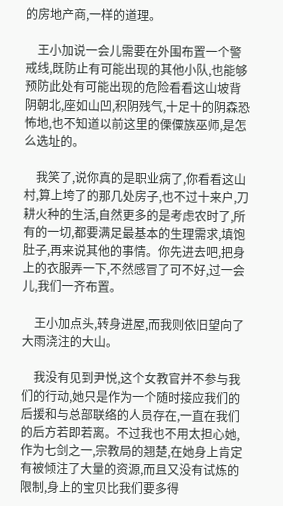的房地产商,一样的道理。

    王小加说一会儿需要在外围布置一个警戒线,既防止有可能出现的其他小队,也能够预防此处有可能出现的危险看看这山坡背阴朝北,座如山凹,积阴残气,十足十的阴森恐怖地,也不知道以前这里的傈僳族巫师,是怎么选址的。

    我笑了,说你真的是职业病了,你看看这山村,算上垮了的那几处房子,也不过十来户,刀耕火种的生活,自然更多的是考虑农时了,所有的一切,都要满足最基本的生理需求,填饱肚子,再来说其他的事情。你先进去吧,把身上的衣服弄一下,不然感冒了可不好,过一会儿,我们一齐布置。

    王小加点头,转身进屋,而我则依旧望向了大雨浇注的大山。

    我没有见到尹悦,这个女教官并不参与我们的行动,她只是作为一个随时接应我们的后援和与总部联络的人员存在,一直在我们的后方若即若离。不过我也不用太担心她,作为七剑之一,宗教局的翘楚,在她身上肯定有被倾注了大量的资源,而且又没有试炼的限制,身上的宝贝比我们要多得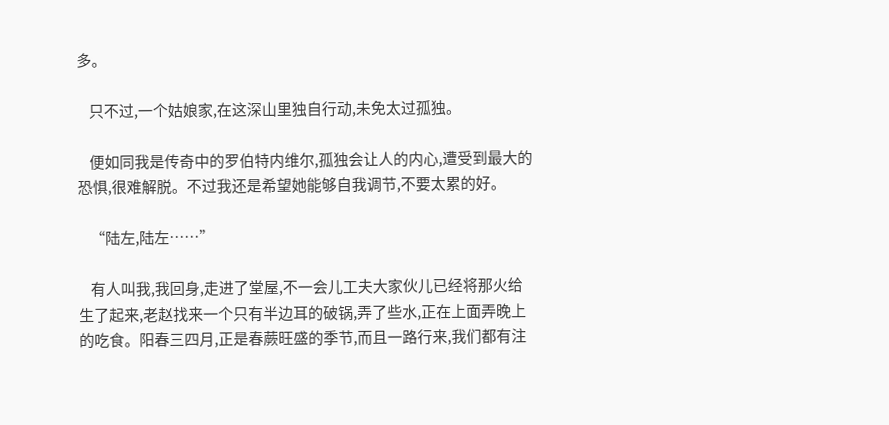多。

    只不过,一个姑娘家,在这深山里独自行动,未免太过孤独。

    便如同我是传奇中的罗伯特内维尔,孤独会让人的内心,遭受到最大的恐惧,很难解脱。不过我还是希望她能够自我调节,不要太累的好。

    “陆左,陆左……”

    有人叫我,我回身,走进了堂屋,不一会儿工夫大家伙儿已经将那火给生了起来,老赵找来一个只有半边耳的破锅,弄了些水,正在上面弄晚上的吃食。阳春三四月,正是春蕨旺盛的季节,而且一路行来,我们都有注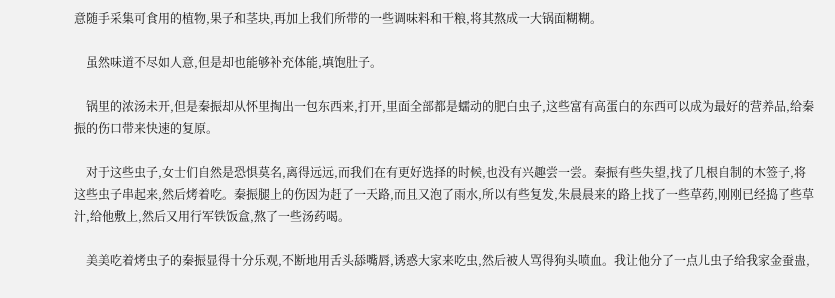意随手采集可食用的植物,果子和茎块,再加上我们所带的一些调味料和干粮,将其熬成一大锅面糊糊。

    虽然味道不尽如人意,但是却也能够补充体能,填饱肚子。

    锅里的浓汤未开,但是秦振却从怀里掏出一包东西来,打开,里面全部都是蠕动的肥白虫子,这些富有高蛋白的东西可以成为最好的营养品,给秦振的伤口带来快速的复原。

    对于这些虫子,女士们自然是恐惧莫名,离得远远,而我们在有更好选择的时候,也没有兴趣尝一尝。秦振有些失望,找了几根自制的木签子,将这些虫子串起来,然后烤着吃。秦振腿上的伤因为赶了一天路,而且又泡了雨水,所以有些复发,朱晨晨来的路上找了一些草药,刚刚已经捣了些草汁,给他敷上,然后又用行军铁饭盒,熬了一些汤药喝。

    美美吃着烤虫子的秦振显得十分乐观,不断地用舌头舔嘴唇,诱惑大家来吃虫,然后被人骂得狗头喷血。我让他分了一点儿虫子给我家金蚕蛊,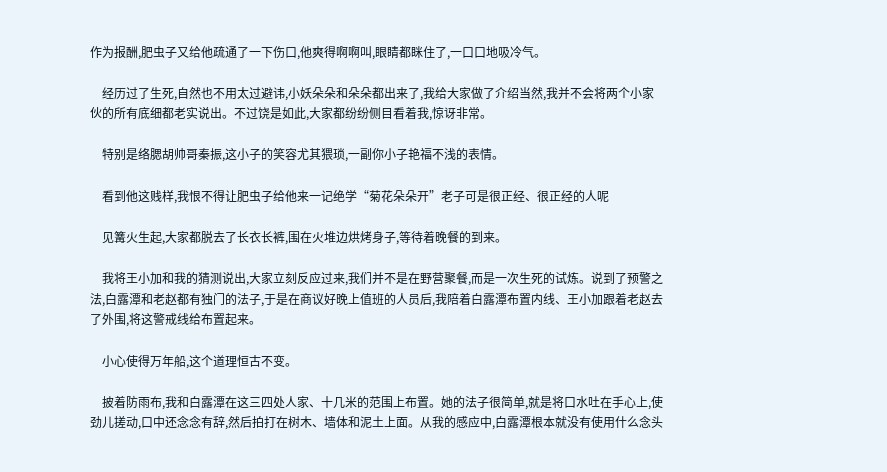作为报酬,肥虫子又给他疏通了一下伤口,他爽得啊啊叫,眼睛都眯住了,一口口地吸冷气。

    经历过了生死,自然也不用太过避讳,小妖朵朵和朵朵都出来了,我给大家做了介绍当然,我并不会将两个小家伙的所有底细都老实说出。不过饶是如此,大家都纷纷侧目看着我,惊讶非常。

    特别是络腮胡帅哥秦振,这小子的笑容尤其猥琐,一副你小子艳福不浅的表情。

    看到他这贱样,我恨不得让肥虫子给他来一记绝学“菊花朵朵开”老子可是很正经、很正经的人呢

    见篝火生起,大家都脱去了长衣长裤,围在火堆边烘烤身子,等待着晚餐的到来。

    我将王小加和我的猜测说出,大家立刻反应过来,我们并不是在野营聚餐,而是一次生死的试炼。说到了预警之法,白露潭和老赵都有独门的法子,于是在商议好晚上值班的人员后,我陪着白露潭布置内线、王小加跟着老赵去了外围,将这警戒线给布置起来。

    小心使得万年船,这个道理恒古不变。

    披着防雨布,我和白露潭在这三四处人家、十几米的范围上布置。她的法子很简单,就是将口水吐在手心上,使劲儿搓动,口中还念念有辞,然后拍打在树木、墙体和泥土上面。从我的感应中,白露潭根本就没有使用什么念头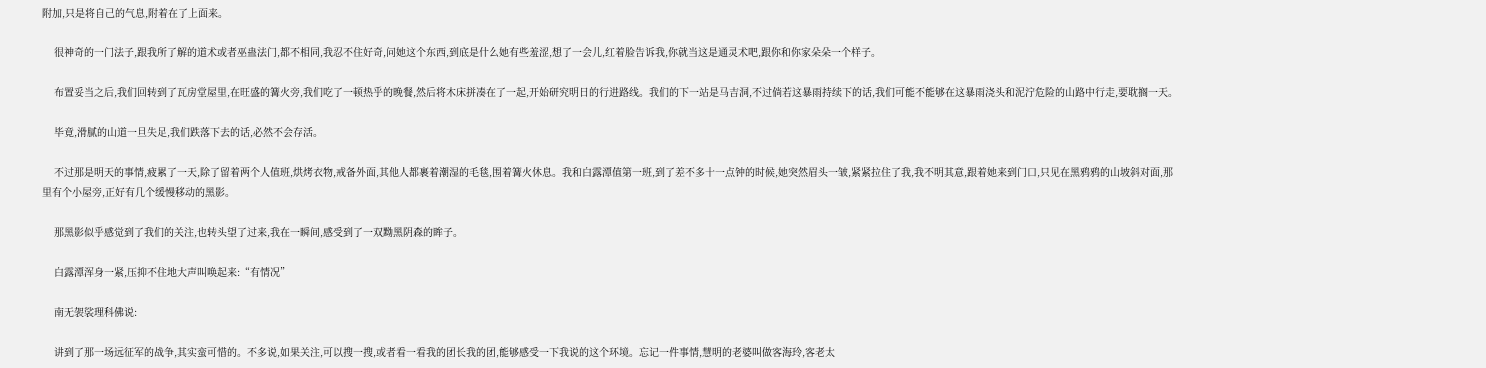附加,只是将自己的气息,附着在了上面来。

    很神奇的一门法子,跟我所了解的道术或者巫蛊法门,都不相同,我忍不住好奇,问她这个东西,到底是什么她有些羞涩,想了一会儿,红着脸告诉我,你就当这是通灵术吧,跟你和你家朵朵一个样子。

    布置妥当之后,我们回转到了瓦房堂屋里,在旺盛的篝火旁,我们吃了一顿热乎的晚餐,然后将木床拼凑在了一起,开始研究明日的行进路线。我们的下一站是马吉洞,不过倘若这暴雨持续下的话,我们可能不能够在这暴雨浇头和泥泞危险的山路中行走,要耽搁一天。

    毕竟,滑腻的山道一旦失足,我们跌落下去的话,必然不会存活。

    不过那是明天的事情,疲累了一天,除了留着两个人值班,烘烤衣物,戒备外面,其他人都裹着潮湿的毛毯,围着篝火休息。我和白露潭值第一班,到了差不多十一点钟的时候,她突然眉头一皱,紧紧拉住了我,我不明其意,跟着她来到门口,只见在黑鸦鸦的山坡斜对面,那里有个小屋旁,正好有几个缓慢移动的黑影。

    那黑影似乎感觉到了我们的关注,也转头望了过来,我在一瞬间,感受到了一双黝黑阴森的眸子。

    白露潭浑身一紧,压抑不住地大声叫唤起来:“有情况”

    南无袈裟理科佛说:

    讲到了那一场远征军的战争,其实蛮可惜的。不多说,如果关注,可以搜一搜,或者看一看我的团长我的团,能够感受一下我说的这个环境。忘记一件事情,慧明的老婆叫做客海玲,客老太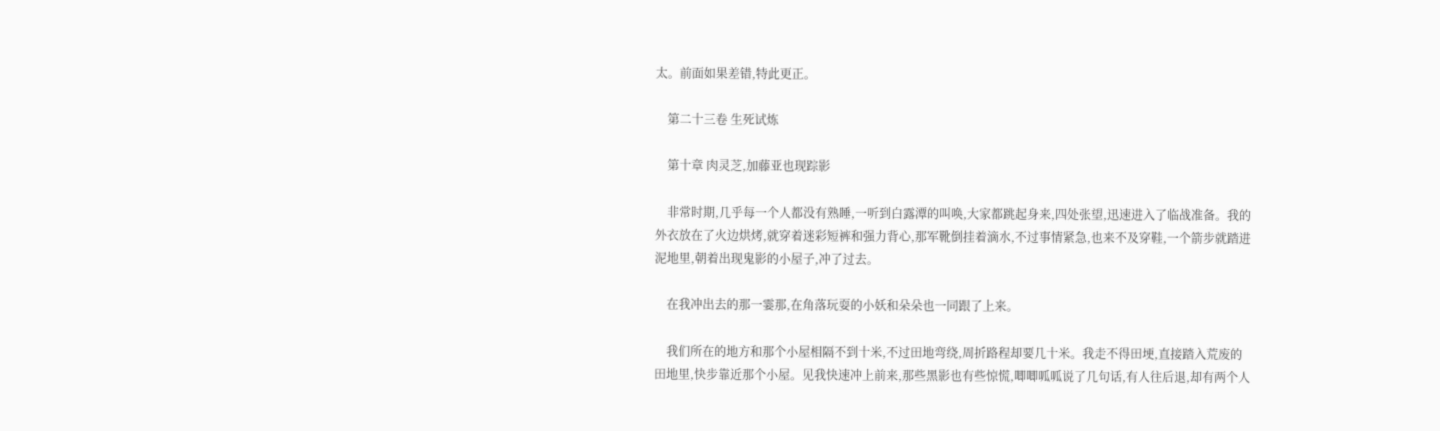太。前面如果差错,特此更正。

    第二十三卷 生死试炼

    第十章 肉灵芝,加藤亚也现踪影

    非常时期,几乎每一个人都没有熟睡,一听到白露潭的叫唤,大家都跳起身来,四处张望,迅速进入了临战准备。我的外衣放在了火边烘烤,就穿着迷彩短裤和强力背心,那军靴倒挂着滴水,不过事情紧急,也来不及穿鞋,一个箭步就踏进泥地里,朝着出现鬼影的小屋子,冲了过去。

    在我冲出去的那一霎那,在角落玩耍的小妖和朵朵也一同跟了上来。

    我们所在的地方和那个小屋相隔不到十米,不过田地弯绕,周折路程却要几十米。我走不得田埂,直接踏入荒废的田地里,快步靠近那个小屋。见我快速冲上前来,那些黑影也有些惊慌,唧唧呱呱说了几句话,有人往后退,却有两个人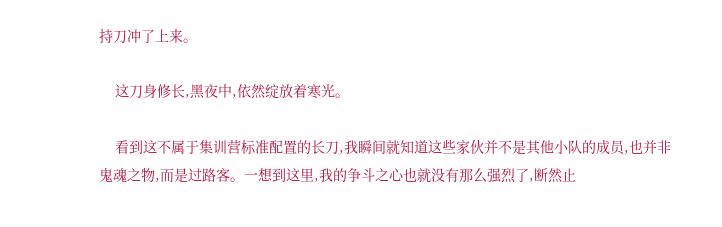持刀冲了上来。

    这刀身修长,黑夜中,依然绽放着寒光。

    看到这不属于集训营标准配置的长刀,我瞬间就知道这些家伙并不是其他小队的成员,也并非鬼魂之物,而是过路客。一想到这里,我的争斗之心也就没有那么强烈了,断然止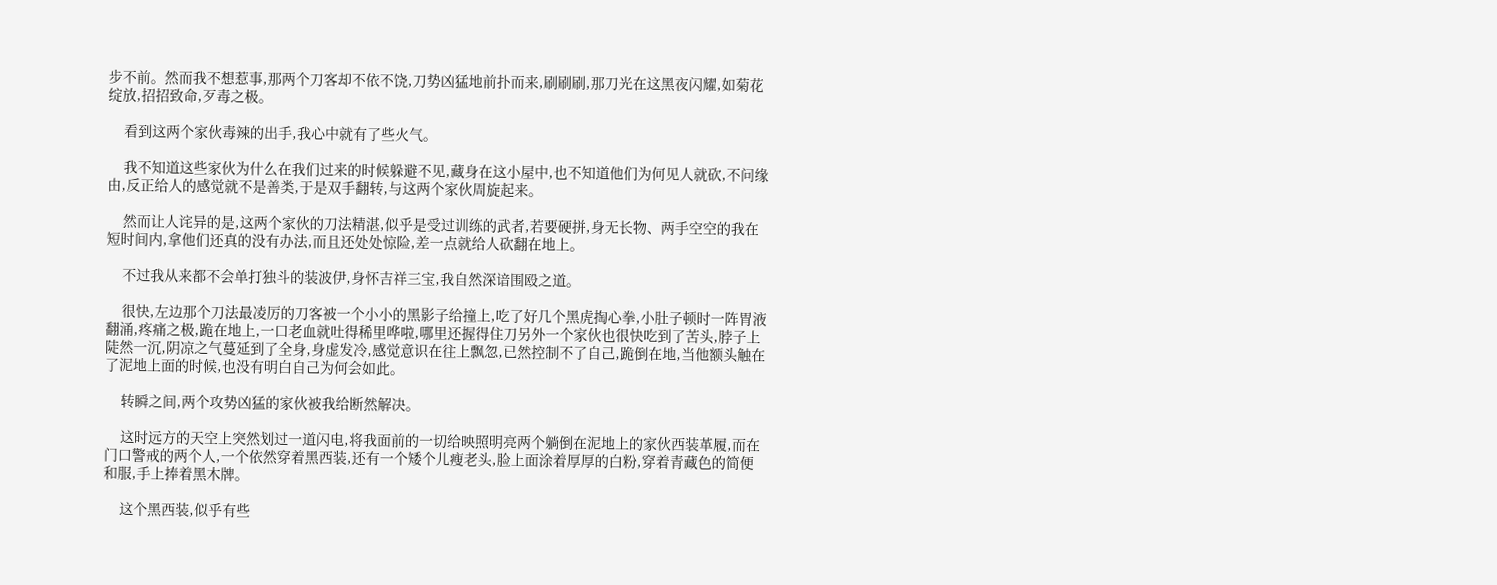步不前。然而我不想惹事,那两个刀客却不依不饶,刀势凶猛地前扑而来,刷刷刷,那刀光在这黑夜闪耀,如菊花绽放,招招致命,歹毒之极。

    看到这两个家伙毒辣的出手,我心中就有了些火气。

    我不知道这些家伙为什么在我们过来的时候躲避不见,藏身在这小屋中,也不知道他们为何见人就砍,不问缘由,反正给人的感觉就不是善类,于是双手翻转,与这两个家伙周旋起来。

    然而让人诧异的是,这两个家伙的刀法精湛,似乎是受过训练的武者,若要硬拼,身无长物、两手空空的我在短时间内,拿他们还真的没有办法,而且还处处惊险,差一点就给人砍翻在地上。

    不过我从来都不会单打独斗的装波伊,身怀吉祥三宝,我自然深谙围殴之道。

    很快,左边那个刀法最凌厉的刀客被一个小小的黑影子给撞上,吃了好几个黑虎掏心拳,小肚子顿时一阵胃液翻涌,疼痛之极,跪在地上,一口老血就吐得稀里哗啦,哪里还握得住刀另外一个家伙也很快吃到了苦头,脖子上陡然一沉,阴凉之气蔓延到了全身,身虚发冷,感觉意识在往上飘忽,已然控制不了自己,跪倒在地,当他额头触在了泥地上面的时候,也没有明白自己为何会如此。

    转瞬之间,两个攻势凶猛的家伙被我给断然解决。

    这时远方的天空上突然划过一道闪电,将我面前的一切给映照明亮两个躺倒在泥地上的家伙西装革履,而在门口警戒的两个人,一个依然穿着黑西装,还有一个矮个儿瘦老头,脸上面涂着厚厚的白粉,穿着青藏色的简便和服,手上捧着黑木牌。

    这个黑西装,似乎有些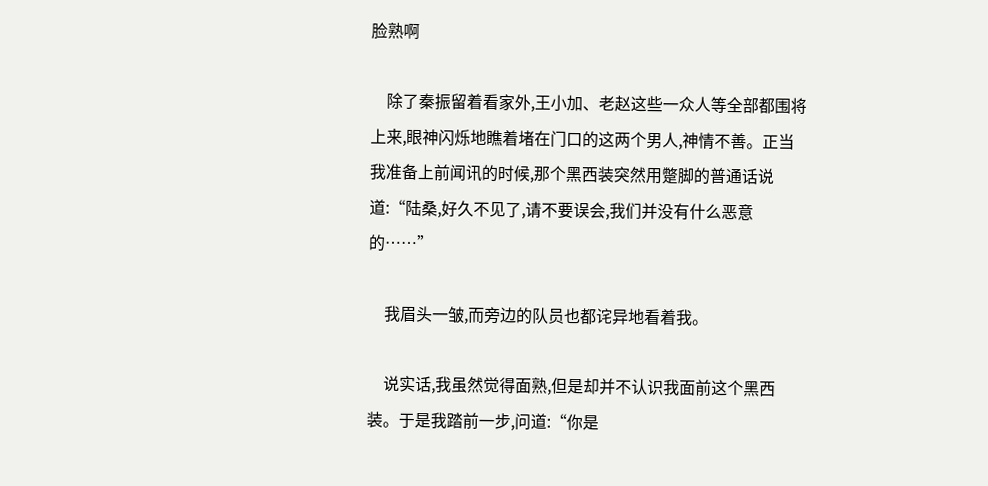脸熟啊

    除了秦振留着看家外,王小加、老赵这些一众人等全部都围将上来,眼神闪烁地瞧着堵在门口的这两个男人,神情不善。正当我准备上前闻讯的时候,那个黑西装突然用蹩脚的普通话说道:“陆桑,好久不见了,请不要误会,我们并没有什么恶意的……”

    我眉头一皱,而旁边的队员也都诧异地看着我。

    说实话,我虽然觉得面熟,但是却并不认识我面前这个黑西装。于是我踏前一步,问道:“你是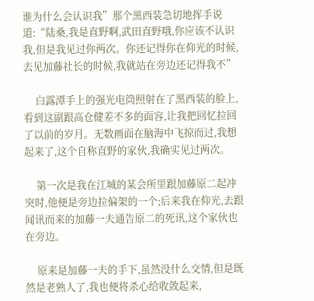谁为什么会认识我”那个黑西装急切地挥手说道:“陆桑,我是直野啊,武田直野哦,你应该不认识我,但是我见过你两次。你还记得你在仰光的时候,去见加藤社长的时候,我就站在旁边还记得我不”

    白露潭手上的强光电筒照射在了黑西装的脸上,看到这副跟高仓健差不多的面容,让我把回忆拉回了以前的岁月。无数画面在脑海中飞掠而过,我想起来了,这个自称直野的家伙,我确实见过两次。

    第一次是我在江城的某会所里跟加藤原二起冲突时,他便是旁边拉偏架的一个;后来我在仰光,去跟闻讯而来的加藤一夫通告原二的死讯,这个家伙也在旁边。

    原来是加藤一夫的手下,虽然没什么交情,但是既然是老熟人了,我也便将杀心给收敛起来,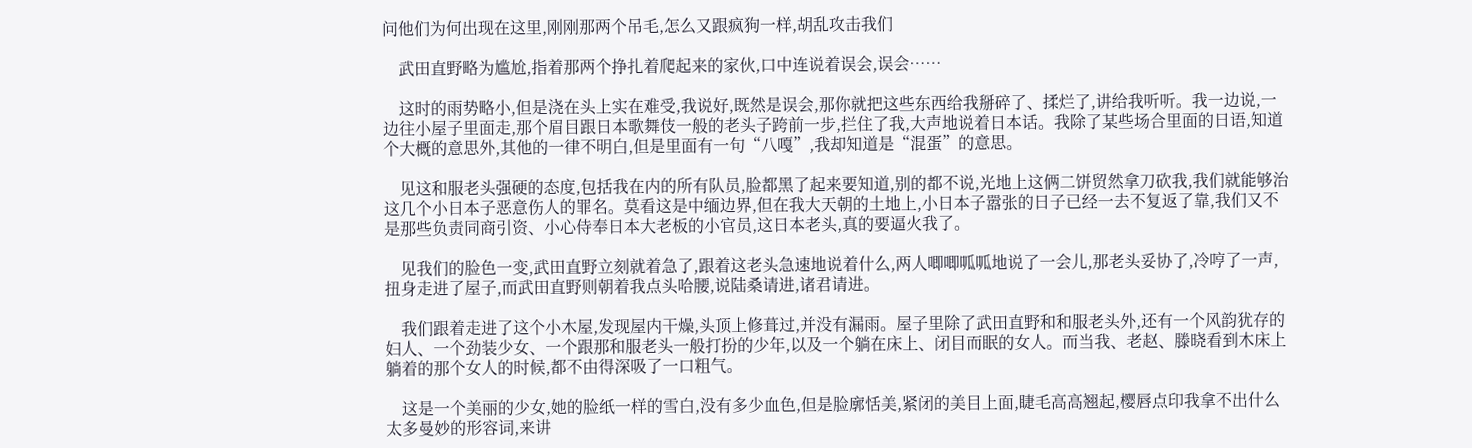问他们为何出现在这里,刚刚那两个吊毛,怎么又跟疯狗一样,胡乱攻击我们

    武田直野略为尴尬,指着那两个挣扎着爬起来的家伙,口中连说着误会,误会……

    这时的雨势略小,但是浇在头上实在难受,我说好,既然是误会,那你就把这些东西给我掰碎了、揉烂了,讲给我听听。我一边说,一边往小屋子里面走,那个眉目跟日本歌舞伎一般的老头子跨前一步,拦住了我,大声地说着日本话。我除了某些场合里面的日语,知道个大概的意思外,其他的一律不明白,但是里面有一句“八嘎”,我却知道是“混蛋”的意思。

    见这和服老头强硬的态度,包括我在内的所有队员,脸都黑了起来要知道,别的都不说,光地上这俩二饼贸然拿刀砍我,我们就能够治这几个小日本子恶意伤人的罪名。莫看这是中缅边界,但在我大天朝的土地上,小日本子嚣张的日子已经一去不复返了靠,我们又不是那些负责同商引资、小心侍奉日本大老板的小官员,这日本老头,真的要逼火我了。

    见我们的脸色一变,武田直野立刻就着急了,跟着这老头急速地说着什么,两人唧唧呱呱地说了一会儿,那老头妥协了,冷哼了一声,扭身走进了屋子,而武田直野则朝着我点头哈腰,说陆桑请进,诸君请进。

    我们跟着走进了这个小木屋,发现屋内干燥,头顶上修葺过,并没有漏雨。屋子里除了武田直野和和服老头外,还有一个风韵犹存的妇人、一个劲装少女、一个跟那和服老头一般打扮的少年,以及一个躺在床上、闭目而眠的女人。而当我、老赵、滕晓看到木床上躺着的那个女人的时候,都不由得深吸了一口粗气。

    这是一个美丽的少女,她的脸纸一样的雪白,没有多少血色,但是脸廓恬美,紧闭的美目上面,睫毛高高翘起,樱唇点印我拿不出什么太多曼妙的形容词,来讲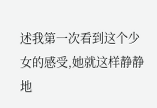述我第一次看到这个少女的感受,她就这样静静地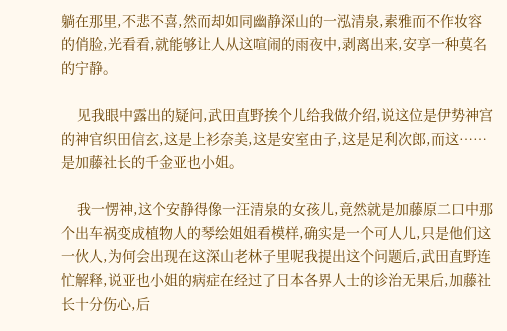躺在那里,不悲不喜,然而却如同幽静深山的一泓清泉,素雅而不作妆容的俏脸,光看看,就能够让人从这喧闹的雨夜中,剥离出来,安享一种莫名的宁静。

    见我眼中露出的疑问,武田直野挨个儿给我做介绍,说这位是伊势神宫的神官织田信玄,这是上衫奈美,这是安室由子,这是足利次郎,而这……是加藤社长的千金亚也小姐。

    我一愣神,这个安静得像一汪清泉的女孩儿,竟然就是加藤原二口中那个出车祸变成植物人的琴绘姐姐看模样,确实是一个可人儿,只是他们这一伙人,为何会出现在这深山老林子里呢我提出这个问题后,武田直野连忙解释,说亚也小姐的病症在经过了日本各界人士的诊治无果后,加藤社长十分伤心,后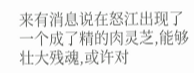来有消息说在怒江出现了一个成了精的肉灵芝,能够壮大残魂,或许对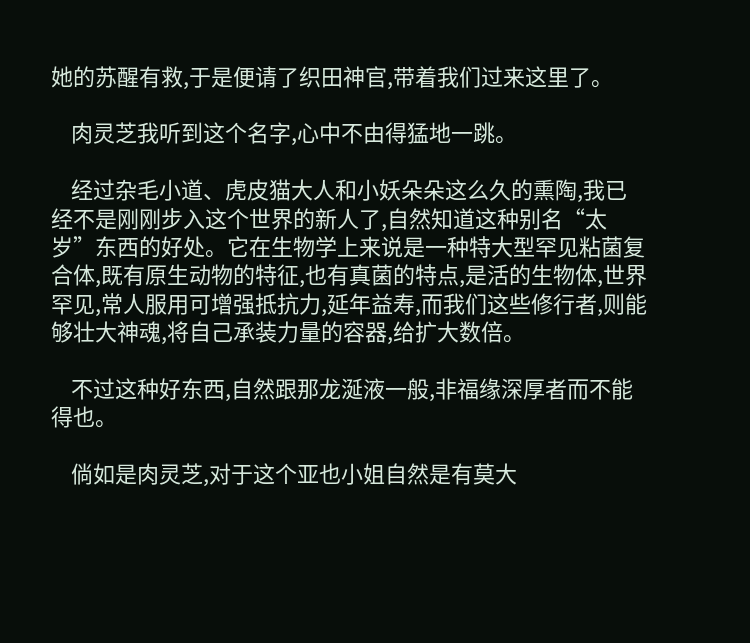她的苏醒有救,于是便请了织田神官,带着我们过来这里了。

    肉灵芝我听到这个名字,心中不由得猛地一跳。

    经过杂毛小道、虎皮猫大人和小妖朵朵这么久的熏陶,我已经不是刚刚步入这个世界的新人了,自然知道这种别名“太岁”东西的好处。它在生物学上来说是一种特大型罕见粘菌复合体,既有原生动物的特征,也有真菌的特点,是活的生物体,世界罕见,常人服用可增强抵抗力,延年益寿,而我们这些修行者,则能够壮大神魂,将自己承装力量的容器,给扩大数倍。

    不过这种好东西,自然跟那龙涎液一般,非福缘深厚者而不能得也。

    倘如是肉灵芝,对于这个亚也小姐自然是有莫大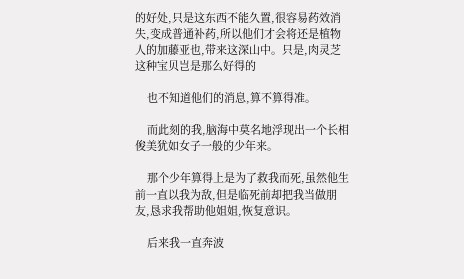的好处,只是这东西不能久置,很容易药效消失,变成普通补药,所以他们才会将还是植物人的加藤亚也,带来这深山中。只是,肉灵芝这种宝贝岂是那么好得的

    也不知道他们的消息,算不算得准。

    而此刻的我,脑海中莫名地浮现出一个长相俊美犹如女子一般的少年来。

    那个少年算得上是为了救我而死,虽然他生前一直以我为敌,但是临死前却把我当做朋友,恳求我帮助他姐姐,恢复意识。

    后来我一直奔波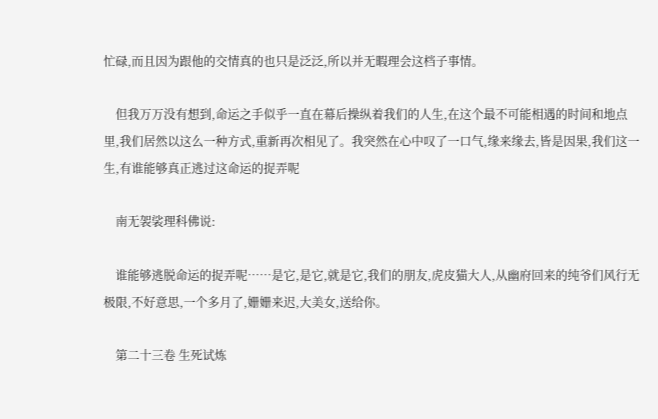忙碌,而且因为跟他的交情真的也只是泛泛,所以并无暇理会这档子事情。

    但我万万没有想到,命运之手似乎一直在幕后操纵着我们的人生,在这个最不可能相遇的时间和地点里,我们居然以这么一种方式,重新再次相见了。我突然在心中叹了一口气,缘来缘去,皆是因果,我们这一生,有谁能够真正逃过这命运的捉弄呢

    南无袈裟理科佛说:

    谁能够逃脱命运的捉弄呢……是它,是它,就是它,我们的朋友,虎皮猫大人,从幽府回来的纯爷们风行无极限,不好意思,一个多月了,姗姗来迟,大美女,送给你。

    第二十三卷 生死试炼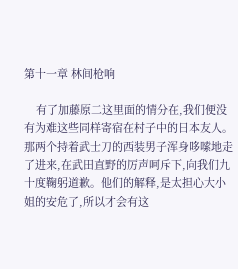第十一章 林间枪响

    有了加藤原二这里面的情分在,我们便没有为难这些同样寄宿在村子中的日本友人。那两个持着武士刀的西装男子浑身哆嗦地走了进来,在武田直野的厉声呵斥下,向我们九十度鞠躬道歉。他们的解释,是太担心大小姐的安危了,所以才会有这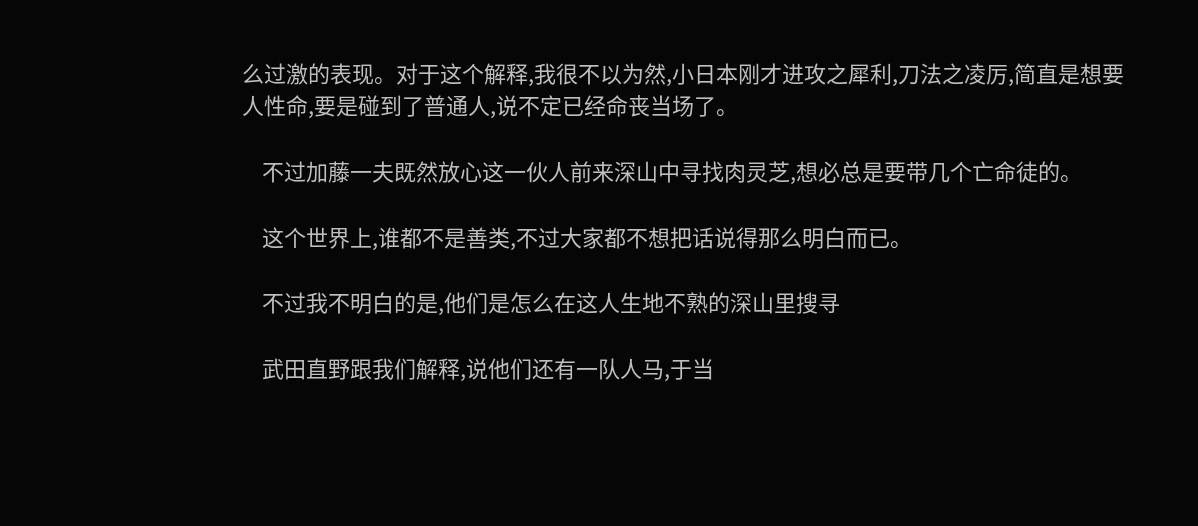么过激的表现。对于这个解释,我很不以为然,小日本刚才进攻之犀利,刀法之凌厉,简直是想要人性命,要是碰到了普通人,说不定已经命丧当场了。

    不过加藤一夫既然放心这一伙人前来深山中寻找肉灵芝,想必总是要带几个亡命徒的。

    这个世界上,谁都不是善类,不过大家都不想把话说得那么明白而已。

    不过我不明白的是,他们是怎么在这人生地不熟的深山里搜寻

    武田直野跟我们解释,说他们还有一队人马,于当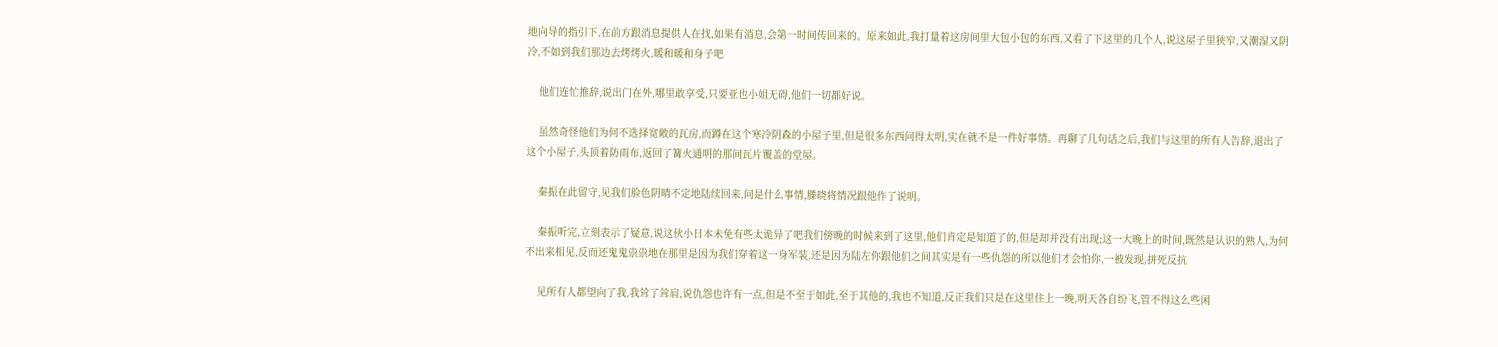地向导的指引下,在前方跟消息提供人在找,如果有消息,会第一时间传回来的。原来如此,我打量着这房间里大包小包的东西,又看了下这里的几个人,说这屋子里狭窄,又潮湿又阴冷,不如到我们那边去烤烤火,暖和暖和身子吧

    他们连忙推辞,说出门在外,哪里敢享受,只要亚也小姐无碍,他们一切都好说。

    虽然奇怪他们为何不选择宽敞的瓦房,而蹲在这个寒冷阴森的小屋子里,但是很多东西问得太明,实在就不是一件好事情。再聊了几句话之后,我们与这里的所有人告辞,退出了这个小屋子,头顶着防雨布,返回了篝火通明的那间瓦片覆盖的堂屋。

    秦振在此留守,见我们脸色阴晴不定地陆续回来,问是什么事情,滕晓将情况跟他作了说明。

    秦振听完,立刻表示了疑意,说这伙小日本未免有些太诡异了吧我们傍晚的时候来到了这里,他们肯定是知道了的,但是却并没有出现;这一大晚上的时间,既然是认识的熟人,为何不出来相见,反而还鬼鬼祟祟地在那里是因为我们穿着这一身军装,还是因为陆左你跟他们之间其实是有一些仇怨的所以他们才会怕你,一被发现,拼死反抗

    见所有人都望向了我,我耸了耸肩,说仇怨也许有一点,但是不至于如此,至于其他的,我也不知道,反正我们只是在这里住上一晚,明天各自纷飞,管不得这么些闲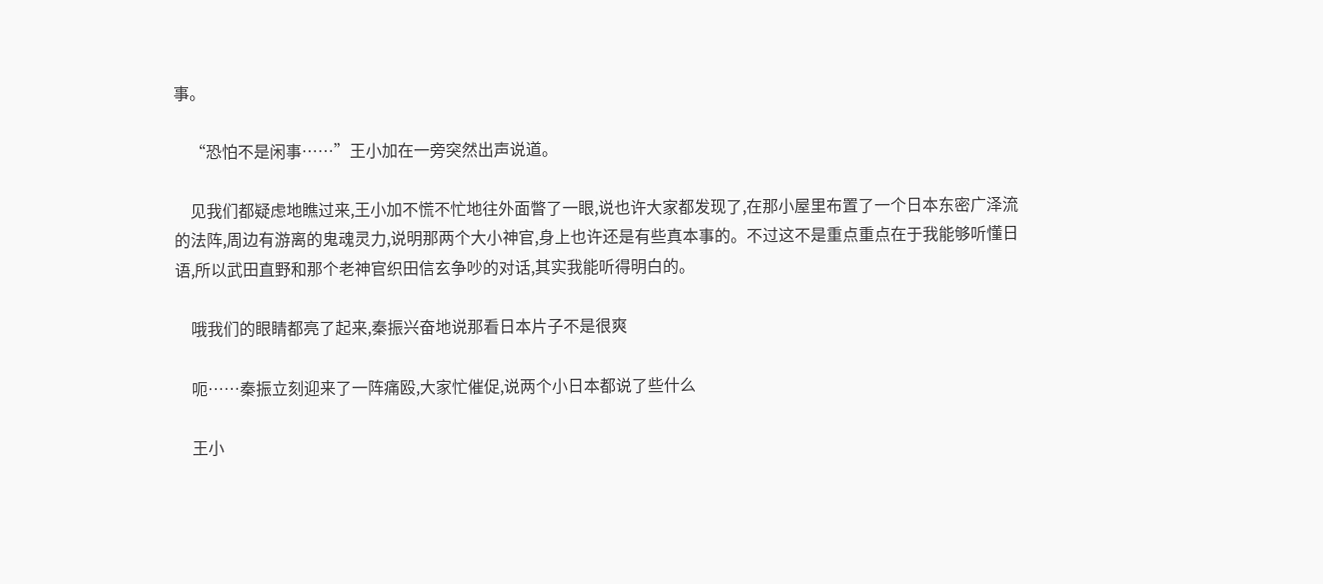事。

    “恐怕不是闲事……”王小加在一旁突然出声说道。

    见我们都疑虑地瞧过来,王小加不慌不忙地往外面瞥了一眼,说也许大家都发现了,在那小屋里布置了一个日本东密广泽流的法阵,周边有游离的鬼魂灵力,说明那两个大小神官,身上也许还是有些真本事的。不过这不是重点重点在于我能够听懂日语,所以武田直野和那个老神官织田信玄争吵的对话,其实我能听得明白的。

    哦我们的眼睛都亮了起来,秦振兴奋地说那看日本片子不是很爽

    呃……秦振立刻迎来了一阵痛殴,大家忙催促,说两个小日本都说了些什么

    王小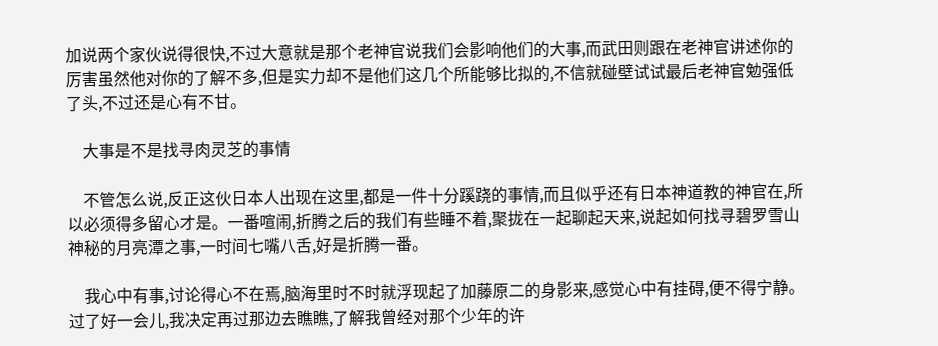加说两个家伙说得很快,不过大意就是那个老神官说我们会影响他们的大事,而武田则跟在老神官讲述你的厉害虽然他对你的了解不多,但是实力却不是他们这几个所能够比拟的,不信就碰壁试试最后老神官勉强低了头,不过还是心有不甘。

    大事是不是找寻肉灵芝的事情

    不管怎么说,反正这伙日本人出现在这里,都是一件十分蹊跷的事情,而且似乎还有日本神道教的神官在,所以必须得多留心才是。一番喧闹,折腾之后的我们有些睡不着,聚拢在一起聊起天来,说起如何找寻碧罗雪山神秘的月亮潭之事,一时间七嘴八舌,好是折腾一番。

    我心中有事,讨论得心不在焉,脑海里时不时就浮现起了加藤原二的身影来,感觉心中有挂碍,便不得宁静。过了好一会儿,我决定再过那边去瞧瞧,了解我曾经对那个少年的许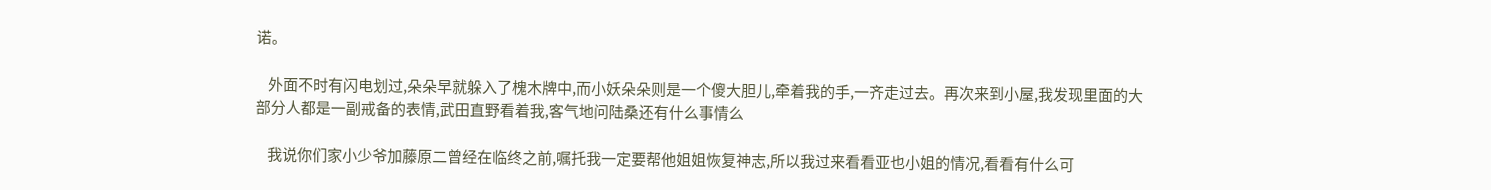诺。

    外面不时有闪电划过,朵朵早就躲入了槐木牌中,而小妖朵朵则是一个傻大胆儿,牵着我的手,一齐走过去。再次来到小屋,我发现里面的大部分人都是一副戒备的表情,武田直野看着我,客气地问陆桑还有什么事情么

    我说你们家小少爷加藤原二曾经在临终之前,嘱托我一定要帮他姐姐恢复神志,所以我过来看看亚也小姐的情况,看看有什么可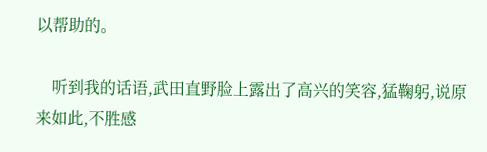以帮助的。

    听到我的话语,武田直野脸上露出了高兴的笑容,猛鞠躬,说原来如此,不胜感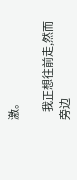激。

    我正想往前走,然而旁边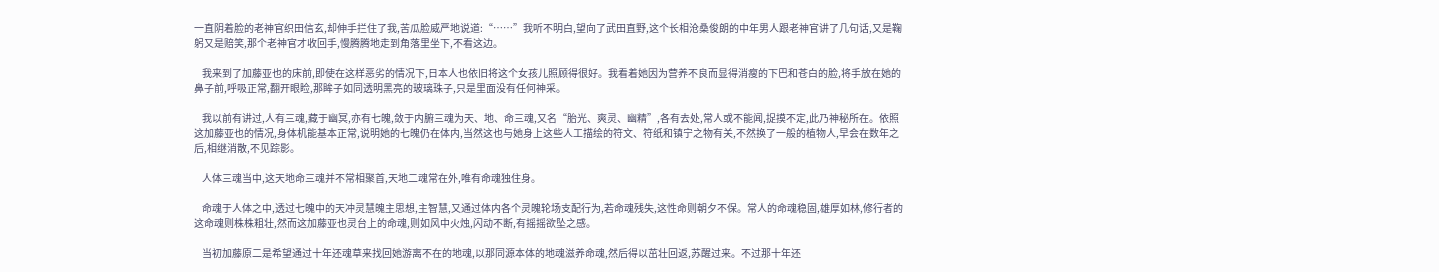一直阴着脸的老神官织田信玄,却伸手拦住了我,苦瓜脸威严地说道:“……”我听不明白,望向了武田直野,这个长相沧桑俊朗的中年男人跟老神官讲了几句话,又是鞠躬又是赔笑,那个老神官才收回手,慢腾腾地走到角落里坐下,不看这边。

    我来到了加藤亚也的床前,即使在这样恶劣的情况下,日本人也依旧将这个女孩儿照顾得很好。我看着她因为营养不良而显得消瘦的下巴和苍白的脸,将手放在她的鼻子前,呼吸正常,翻开眼睑,那眸子如同透明黑亮的玻璃珠子,只是里面没有任何神采。

    我以前有讲过,人有三魂,藏于幽冥,亦有七魄,敛于内腑三魂为天、地、命三魂,又名“胎光、爽灵、幽精”,各有去处,常人或不能闻,捉摸不定,此乃神秘所在。依照这加藤亚也的情况,身体机能基本正常,说明她的七魄仍在体内,当然这也与她身上这些人工描绘的符文、符纸和镇宁之物有关,不然换了一般的植物人,早会在数年之后,相继消散,不见踪影。

    人体三魂当中,这天地命三魂并不常相聚首,天地二魂常在外,唯有命魂独住身。

    命魂于人体之中,透过七魄中的天冲灵慧魄主思想,主智慧,又通过体内各个灵魄轮场支配行为,若命魂残失,这性命则朝夕不保。常人的命魂稳固,雄厚如林,修行者的这命魂则株株粗壮,然而这加藤亚也灵台上的命魂,则如风中火烛,闪动不断,有摇摇欲坠之感。

    当初加藤原二是希望通过十年还魂草来找回她游离不在的地魂,以那同源本体的地魂滋养命魂,然后得以茁壮回返,苏醒过来。不过那十年还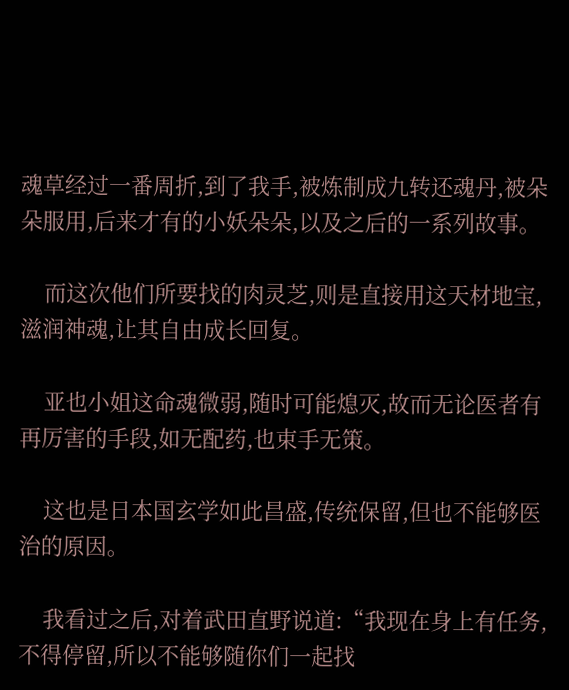魂草经过一番周折,到了我手,被炼制成九转还魂丹,被朵朵服用,后来才有的小妖朵朵,以及之后的一系列故事。

    而这次他们所要找的肉灵芝,则是直接用这天材地宝,滋润神魂,让其自由成长回复。

    亚也小姐这命魂微弱,随时可能熄灭,故而无论医者有再厉害的手段,如无配药,也束手无策。

    这也是日本国玄学如此昌盛,传统保留,但也不能够医治的原因。

    我看过之后,对着武田直野说道:“我现在身上有任务,不得停留,所以不能够随你们一起找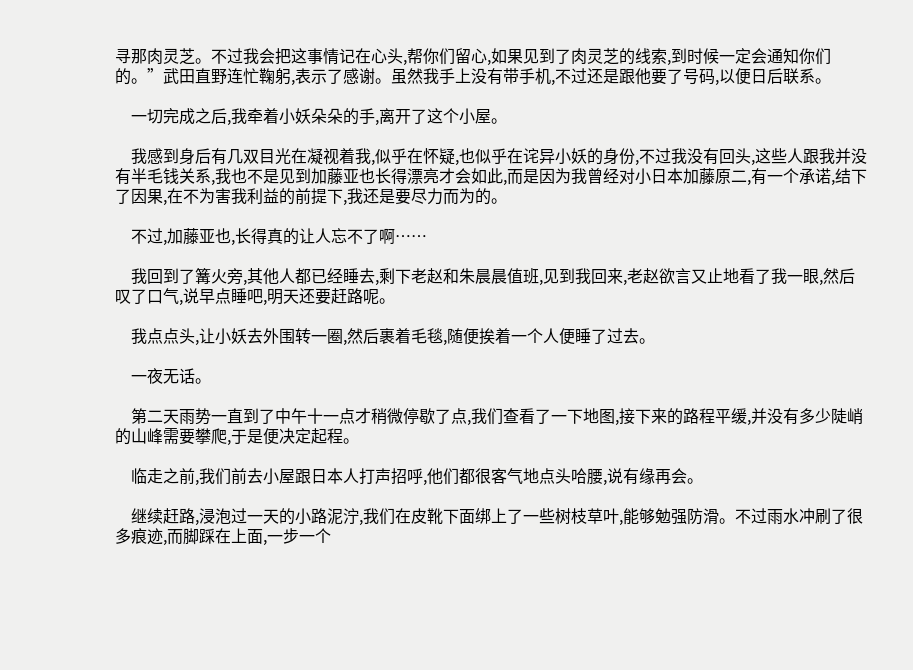寻那肉灵芝。不过我会把这事情记在心头,帮你们留心,如果见到了肉灵芝的线索,到时候一定会通知你们的。”武田直野连忙鞠躬,表示了感谢。虽然我手上没有带手机,不过还是跟他要了号码,以便日后联系。

    一切完成之后,我牵着小妖朵朵的手,离开了这个小屋。

    我感到身后有几双目光在凝视着我,似乎在怀疑,也似乎在诧异小妖的身份,不过我没有回头,这些人跟我并没有半毛钱关系,我也不是见到加藤亚也长得漂亮才会如此,而是因为我曾经对小日本加藤原二,有一个承诺,结下了因果,在不为害我利益的前提下,我还是要尽力而为的。

    不过,加藤亚也,长得真的让人忘不了啊……

    我回到了篝火旁,其他人都已经睡去,剩下老赵和朱晨晨值班,见到我回来,老赵欲言又止地看了我一眼,然后叹了口气,说早点睡吧,明天还要赶路呢。

    我点点头,让小妖去外围转一圈,然后裹着毛毯,随便挨着一个人便睡了过去。

    一夜无话。

    第二天雨势一直到了中午十一点才稍微停歇了点,我们查看了一下地图,接下来的路程平缓,并没有多少陡峭的山峰需要攀爬,于是便决定起程。

    临走之前,我们前去小屋跟日本人打声招呼,他们都很客气地点头哈腰,说有缘再会。

    继续赶路,浸泡过一天的小路泥泞,我们在皮靴下面绑上了一些树枝草叶,能够勉强防滑。不过雨水冲刷了很多痕迹,而脚踩在上面,一步一个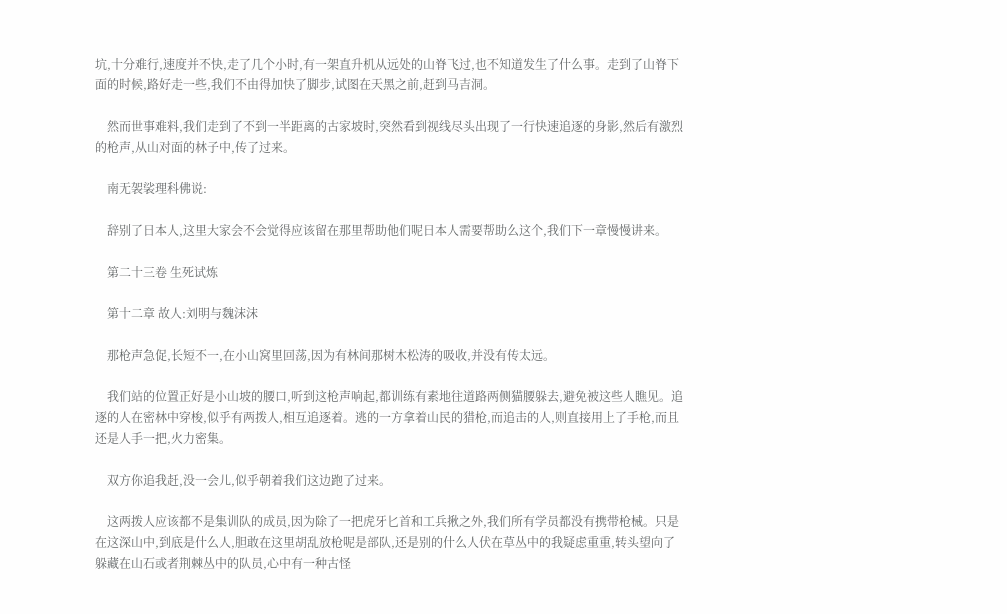坑,十分难行,速度并不快,走了几个小时,有一架直升机从远处的山脊飞过,也不知道发生了什么事。走到了山脊下面的时候,路好走一些,我们不由得加快了脚步,试图在天黑之前,赶到马吉洞。

    然而世事难料,我们走到了不到一半距离的古家坡时,突然看到视线尽头出现了一行快速追逐的身影,然后有激烈的枪声,从山对面的林子中,传了过来。

    南无袈裟理科佛说:

    辞别了日本人,这里大家会不会觉得应该留在那里帮助他们呢日本人需要帮助么这个,我们下一章慢慢讲来。

    第二十三卷 生死试炼

    第十二章 故人:刘明与魏沫沫

    那枪声急促,长短不一,在小山窝里回荡,因为有林间那树木松涛的吸收,并没有传太远。

    我们站的位置正好是小山坡的腰口,听到这枪声响起,都训练有素地往道路两侧猫腰躲去,避免被这些人瞧见。追逐的人在密林中穿梭,似乎有两拨人,相互追逐着。逃的一方拿着山民的猎枪,而追击的人,则直接用上了手枪,而且还是人手一把,火力密集。

    双方你追我赶,没一会儿,似乎朝着我们这边跑了过来。

    这两拨人应该都不是集训队的成员,因为除了一把虎牙匕首和工兵揪之外,我们所有学员都没有携带枪械。只是在这深山中,到底是什么人,胆敢在这里胡乱放枪呢是部队,还是别的什么人伏在草丛中的我疑虑重重,转头望向了躲藏在山石或者荆棘丛中的队员,心中有一种古怪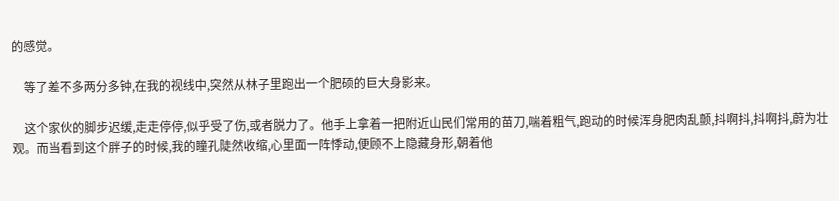的感觉。

    等了差不多两分多钟,在我的视线中,突然从林子里跑出一个肥硕的巨大身影来。

    这个家伙的脚步迟缓,走走停停,似乎受了伤,或者脱力了。他手上拿着一把附近山民们常用的苗刀,喘着粗气,跑动的时候浑身肥肉乱颤,抖啊抖,抖啊抖,蔚为壮观。而当看到这个胖子的时候,我的瞳孔陡然收缩,心里面一阵悸动,便顾不上隐藏身形,朝着他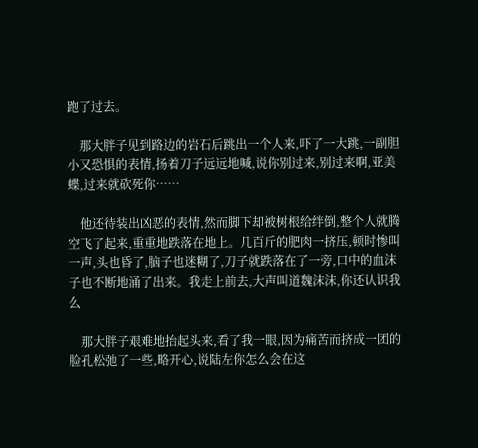跑了过去。

    那大胖子见到路边的岩石后跳出一个人来,吓了一大跳,一副胆小又恐惧的表情,扬着刀子远远地喊,说你别过来,别过来啊,亚美蝶,过来就砍死你……

    他还待装出凶恶的表情,然而脚下却被树根给绊倒,整个人就腾空飞了起来,重重地跌落在地上。几百斤的肥肉一挤压,顿时惨叫一声,头也昏了,脑子也迷糊了,刀子就跌落在了一旁,口中的血沫子也不断地涌了出来。我走上前去,大声叫道魏沫沫,你还认识我么

    那大胖子艰难地抬起头来,看了我一眼,因为痛苦而挤成一团的脸孔松弛了一些,略开心,说陆左你怎么会在这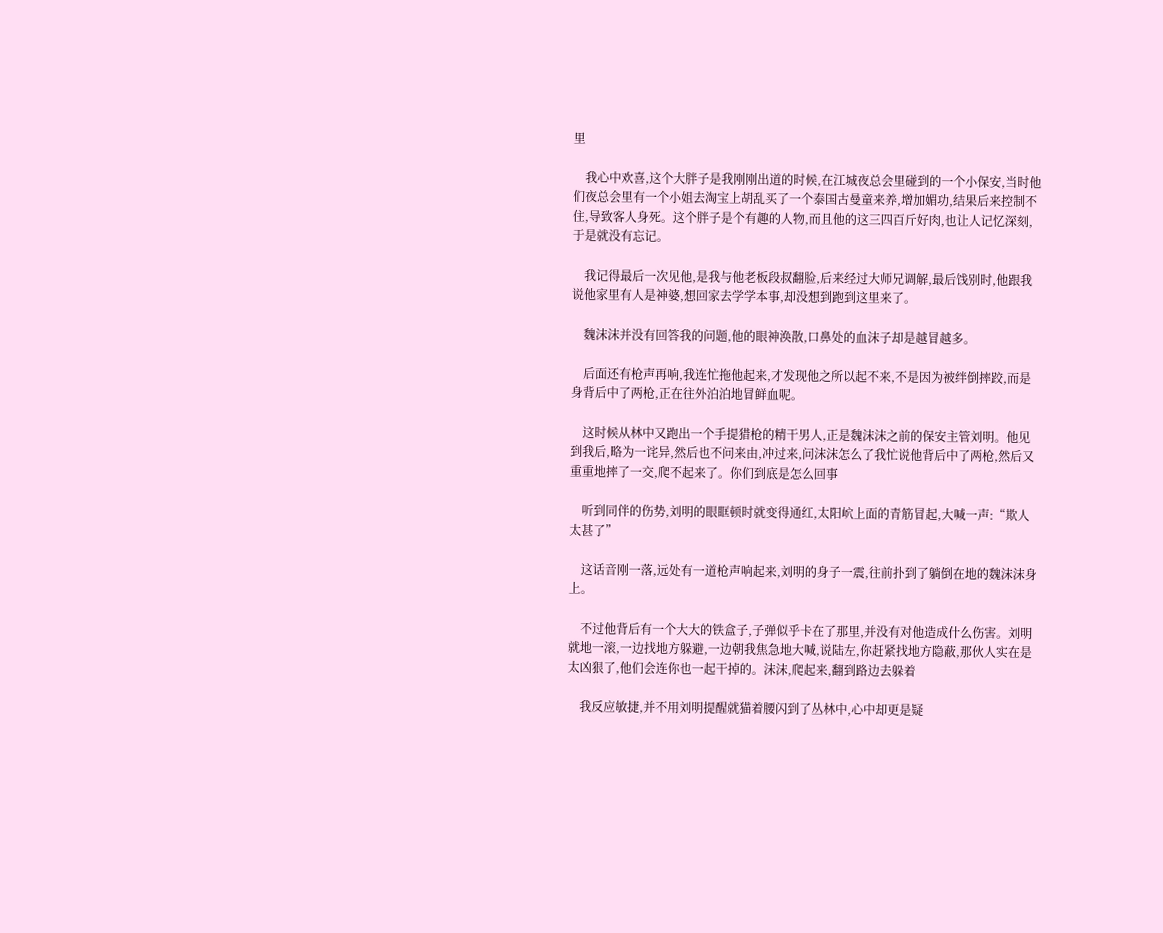里

    我心中欢喜,这个大胖子是我刚刚出道的时候,在江城夜总会里碰到的一个小保安,当时他们夜总会里有一个小姐去淘宝上胡乱买了一个泰国古曼童来养,增加媚功,结果后来控制不住,导致客人身死。这个胖子是个有趣的人物,而且他的这三四百斤好肉,也让人记忆深刻,于是就没有忘记。

    我记得最后一次见他,是我与他老板段叔翻脸,后来经过大师兄调解,最后饯别时,他跟我说他家里有人是神婆,想回家去学学本事,却没想到跑到这里来了。

    魏沫沫并没有回答我的问题,他的眼神涣散,口鼻处的血沫子却是越冒越多。

    后面还有枪声再响,我连忙拖他起来,才发现他之所以起不来,不是因为被绊倒摔跤,而是身背后中了两枪,正在往外泊泊地冒鲜血呢。

    这时候从林中又跑出一个手提猎枪的精干男人,正是魏沫沫之前的保安主管刘明。他见到我后,略为一诧异,然后也不问来由,冲过来,问沫沫怎么了我忙说他背后中了两枪,然后又重重地摔了一交,爬不起来了。你们到底是怎么回事

    听到同伴的伤势,刘明的眼眶顿时就变得通红,太阳岤上面的青筋冒起,大喊一声:“欺人太甚了”

    这话音刚一落,远处有一道枪声响起来,刘明的身子一震,往前扑到了躺倒在地的魏沫沫身上。

    不过他背后有一个大大的铁盒子,子弹似乎卡在了那里,并没有对他造成什么伤害。刘明就地一滚,一边找地方躲避,一边朝我焦急地大喊,说陆左,你赶紧找地方隐蔽,那伙人实在是太凶狠了,他们会连你也一起干掉的。沫沫,爬起来,翻到路边去躲着

    我反应敏捷,并不用刘明提醒就猫着腰闪到了丛林中,心中却更是疑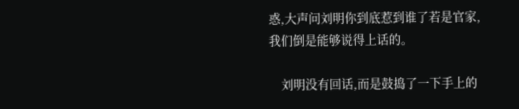惑,大声问刘明你到底惹到谁了若是官家,我们倒是能够说得上话的。

    刘明没有回话,而是鼓捣了一下手上的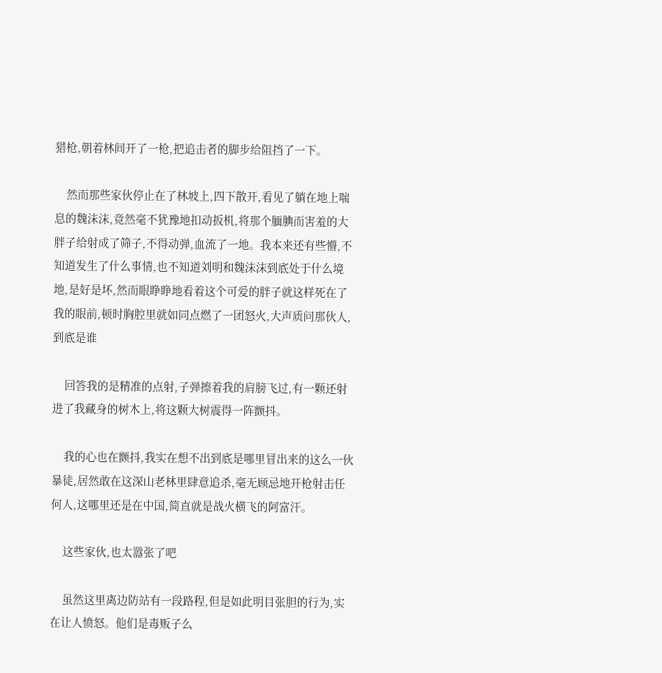猎枪,朝着林间开了一枪,把追击者的脚步给阻挡了一下。

    然而那些家伙停止在了林坡上,四下散开,看见了躺在地上喘息的魏沫沫,竟然毫不犹豫地扣动扳机,将那个腼腆而害羞的大胖子给射成了筛子,不得动弹,血流了一地。我本来还有些懵,不知道发生了什么事情,也不知道刘明和魏沫沫到底处于什么境地,是好是坏,然而眼睁睁地看着这个可爱的胖子就这样死在了我的眼前,顿时胸腔里就如同点燃了一团怒火,大声质问那伙人,到底是谁

    回答我的是精准的点射,子弹擦着我的肩膀飞过,有一颗还射进了我藏身的树木上,将这颗大树震得一阵颤抖。

    我的心也在颤抖,我实在想不出到底是哪里冒出来的这么一伙暴徒,居然敢在这深山老林里肆意追杀,毫无顾忌地开枪射击任何人,这哪里还是在中国,简直就是战火横飞的阿富汗。

    这些家伙,也太嚣张了吧

    虽然这里离边防站有一段路程,但是如此明目张胆的行为,实在让人愤怒。他们是毒贩子么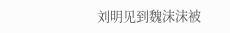刘明见到魏沫沫被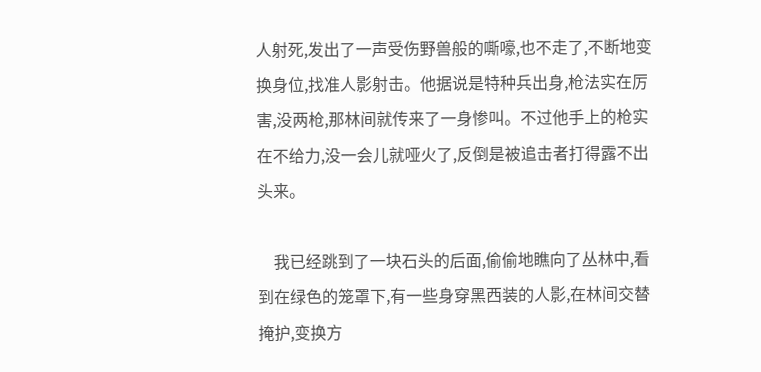人射死,发出了一声受伤野兽般的嘶嚎,也不走了,不断地变换身位,找准人影射击。他据说是特种兵出身,枪法实在厉害,没两枪,那林间就传来了一身惨叫。不过他手上的枪实在不给力,没一会儿就哑火了,反倒是被追击者打得露不出头来。

    我已经跳到了一块石头的后面,偷偷地瞧向了丛林中,看到在绿色的笼罩下,有一些身穿黑西装的人影,在林间交替掩护,变换方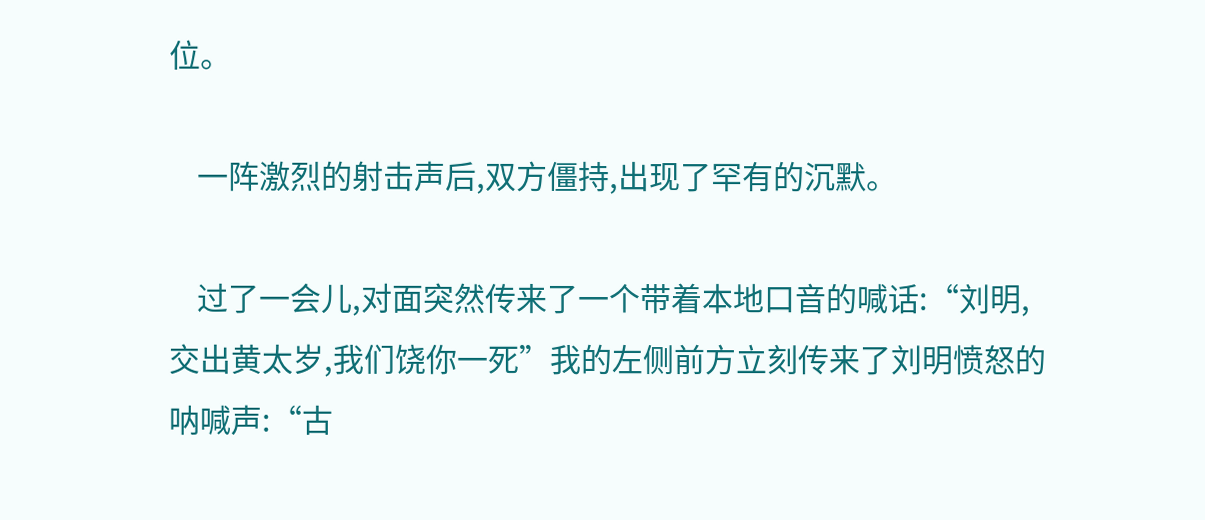位。

    一阵激烈的射击声后,双方僵持,出现了罕有的沉默。

    过了一会儿,对面突然传来了一个带着本地口音的喊话:“刘明,交出黄太岁,我们饶你一死”我的左侧前方立刻传来了刘明愤怒的呐喊声:“古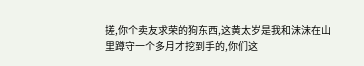搓,你个卖友求荣的狗东西,这黄太岁是我和沫沫在山里蹲守一个多月才挖到手的,你们这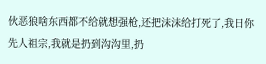伙恶狼啥东西都不给就想强枪,还把沫沫给打死了,我日你先人祖宗,我就是扔到沟沟里,扔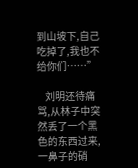到山坡下,自己吃掉了,我也不给你们……”

    刘明还待痛骂,从林子中突然丢了一个黑色的东西过来,一鼻子的硝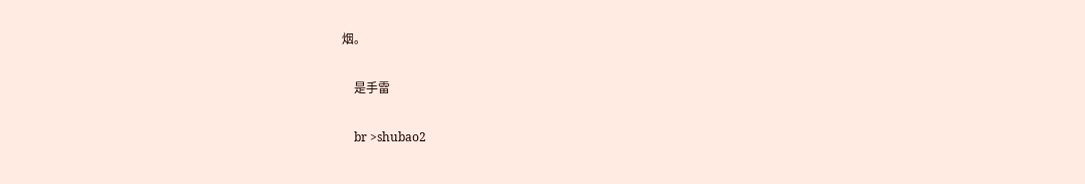烟。

    是手雷

    br >shubao2